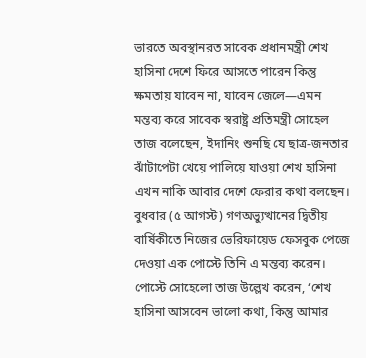ভারতে অবস্থানরত সাবেক প্রধানমন্ত্রী শেখ হাসিনা দেশে ফিরে আসতে পারেন কিন্তু ক্ষমতায় যাবেন না, যাবেন জেলে—এমন মন্তব্য করে সাবেক স্বরাষ্ট্র প্রতিমন্ত্রী সোহেল তাজ বলেছেন, ইদানিং শুনছি যে ছাত্র-জনতার ঝাঁটাপেটা খেয়ে পালিয়ে যাওয়া শেখ হাসিনা এখন নাকি আবার দেশে ফেরার কথা বলছেন।
বুধবার (৫ আগস্ট) গণঅভ্যুত্থানের দ্বিতীয় বার্ষিকীতে নিজের ভেরিফায়েড ফেসবুক পেজে দেওয়া এক পোস্টে তিনি এ মন্তব্য করেন।
পোস্টে সোহেলো তাজ উল্লেখ করেন, ‘শেখ হাসিনা আসবেন ভালো কথা, কিন্তু আমার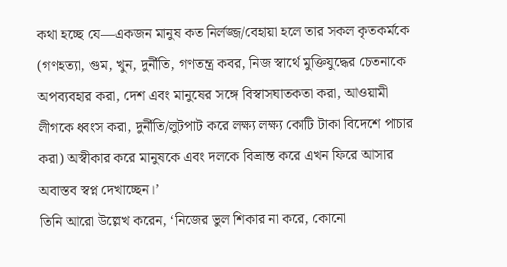কথা হচ্ছে যে—একজন মানুষ কত নির্লজ্জ/বেহায়া হলে তার সকল কৃতকর্মকে (গণহত্যা, গুম, খুন, দুর্নীতি, গণতন্ত্র কবর, নিজ স্বার্থে মুক্তিযুদ্ধের চেতনাকে অপব্যবহার করা, দেশ এবং মানুষের সঙ্গে বিস্বাসঘাতকতা করা, আওয়ামী লীগকে ধ্বংস করা, দুর্নীতি/লুটপাট করে লক্ষ্য লক্ষ্য কোটি টাকা বিদেশে পাচার করা) অস্বীকার করে মানুষকে এবং দলকে বিভ্রান্ত করে এখন ফিরে আসার অবাস্তব স্বপ্ন দেখাচ্ছেন।’
তিনি আরো উল্লেখ করেন, ‘নিজের ভুল শিকার না করে, কোনো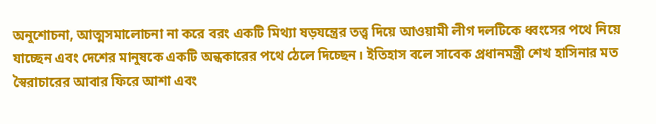অনুশোচনা, আত্মসমালোচনা না করে বরং একটি মিথ্যা ষড়যন্ত্রের তত্ত্ব দিয়ে আওয়ামী লীগ দলটিকে ধ্বংসের পথে নিয়ে যাচ্ছেন এবং দেশের মানুষকে একটি অন্ধকারের পথে ঠেলে দিচ্ছেন। ইতিহাস বলে সাবেক প্রধানমন্ত্রী শেখ হাসিনার মত স্বৈরাচারের আবার ফিরে আশা এবং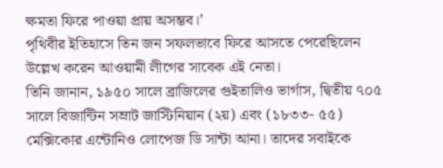ক্ষমতা ফিরে পাওয়া প্রায় অসম্ভব।’
পৃথিবীর ইতিহাসে তিন জন সফলভাবে ফিরে আসতে পেরেছিলেন উল্লেখ করেন আওয়ামী লীগের সাবেক এই নেতা।
তিনি জানান, ১৯৫০ সালে ব্রাজিলের গুইতালিও ভার্গাস, দ্বিতীয় ৭০৫ সালে বিজান্টিন সম্রাট জাস্টিনিয়ান (২য়) এবং (১৮৩৩- ৫৫) মেক্সিকোর এন্টোনিও লোপেজ ডি সান্টা আনা। তাদের সবাইকে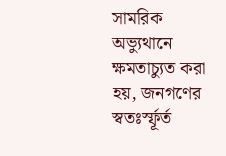সামরিক অভ্যুথানে ক্ষমতাচ্যুত করা হয়, জনগণের স্বতঃর্স্ফূর্ত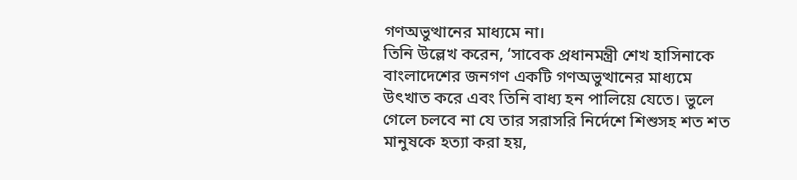গণঅভুত্থানের মাধ্যমে না।
তিনি উল্লেখ করেন, ‘সাবেক প্রধানমন্ত্রী শেখ হাসিনাকে বাংলাদেশের জনগণ একটি গণঅভুত্থানের মাধ্যমে উৎখাত করে এবং তিনি বাধ্য হন পালিয়ে যেতে। ভুলে গেলে চলবে না যে তার সরাসরি নির্দেশে শিশুসহ শত শত মানুষকে হত্যা করা হয়,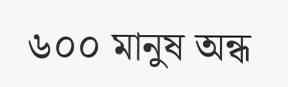৬০০ মানুষ অন্ধ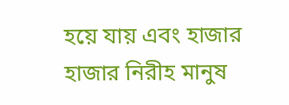হয়ে যায় এবং হাজার হাজার নিরীহ মানুষ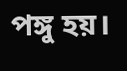পঙ্গু হয়।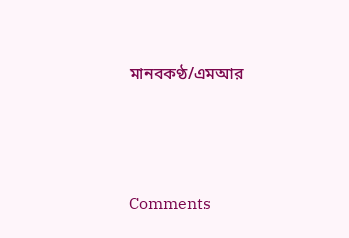মানবকণ্ঠ/এমআর




Comments